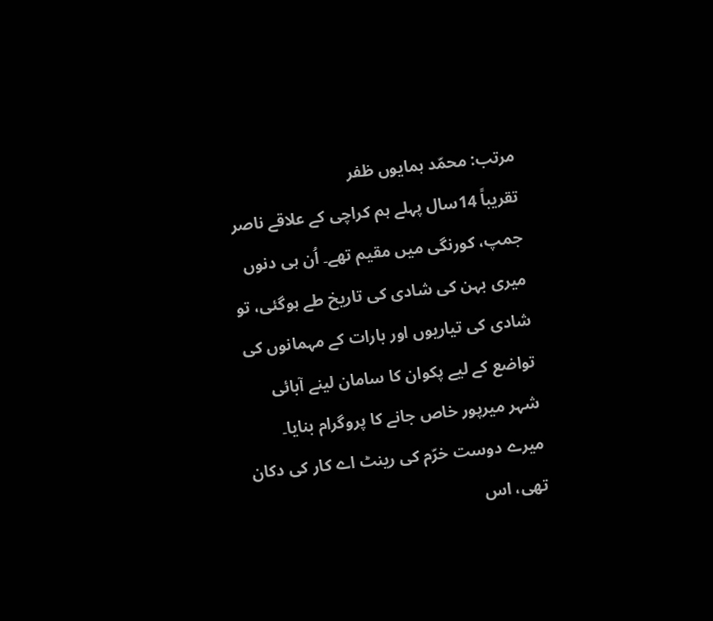مرتب: محمّد ہمایوں ظفر
تقریباً 14سال پہلے ہم کراچی کے علاقے ناصر جمپ، کورنگی میں مقیم تھے۔ اُن ہی دنوں میری بہن کی شادی کی تاریخ طے ہوگئی، تو شادی کی تیاریوں اور بارات کے مہمانوں کی تواضع کے لیے پکوان کا سامان لینے آبائی شہر میرپور خاص جانے کا پروگرام بنایا۔
میرے دوست خرّم کی رینٹ اے کار کی دکان تھی، اس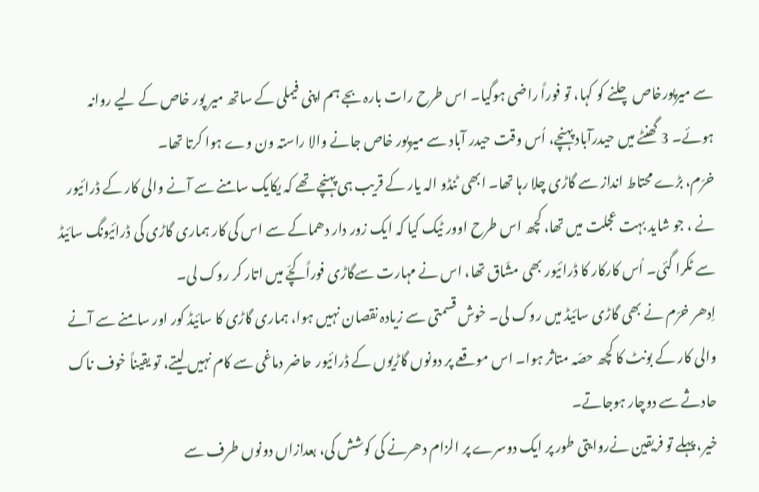سے میرپورخاص چلنے کو کہا، تو فوراً راضی ہوگیا۔ اس طرح رات بارہ بجے ہم اپنی فیملی کے ساتھ میر پور خاص کے لیے روانہ ہوئے۔ 3 گھنٹے میں حیدرآباد پہنچے، اُس وقت حیدر آباد سے میرپور خاص جانے والا راستہ ون وے ہوا کرتا تھا۔
خرّم، بڑے محتاط انداز سے گاڑی چلا رہا تھا۔ ابھی ٹنڈو الہ یار کے قریب ہی پہنچے تھے کہ یکایک سامنے سے آنے والی کار کے ڈرائیور نے ، جو شاید بہت عجلت میں تھا، کچھ اس طرح اوور ٹیک کیا کہ ایک زور دار دھماکے سے اس کی کار ہماری گاڑی کی ڈرائیونگ سائیڈ سے ٹکرا گئی۔ اُس کارکار کا ڈرائیور بھی مشّاق تھا، اس نے مہارت سےگاڑی فوراًکچّے میں اتار کر روک لی۔
اِدھر خرّم نے بھی گاڑی سائیڈ میں روک لی۔ خوش قسمتی سے زیادہ نقصان نہیں ہوا، ہماری گاڑی کا سائیڈ کور اور سامنے سے آنے والی کار کے بونٹ کا کچھ حصّہ متاثر ہوا۔ اس موقعے پر دونوں گاڑیوں کے ڈرائیور حاضر دماغی سے کام نہیں لیتے، تو یقیناً خوف ناک حادثے سے دوچار ہوجاتے۔
خیر، پہلے تو فریقین نےروایتی طور پر ایک دوسرے پر الزام دھرنے کی کوشش کی، بعدازاں دونوں طرف سے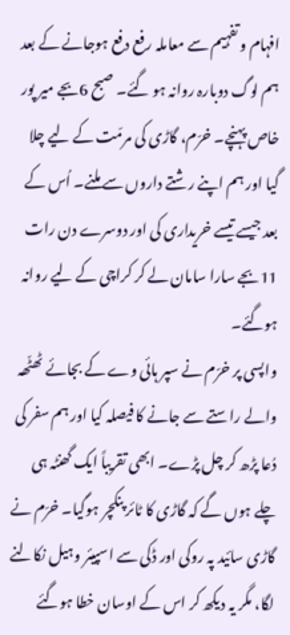افہام و تفہیم سے معاملہ رفع دفع ہوجانے کے بعد ہم لوگ دوبارہ روانہ ہو گئے۔ صبح 6بجے میر پور خاص پہنچے۔ خرّم، گاڑی کی مرمّت کے لیے چلا گیا اور ہم اپنے رشتے داروں سے ملنے۔ اُس کے بعد جیسے تیسے خریداری کی اور دوسرے دن رات 11بجے سارا سامان لے کر کراچی کے لیے روانہ ہوگئے۔
واپسی پر خرّم نے سپر ہائی وے کے بجائے ٹھٹّھہ والے راستے سے جانے کا فیصلہ کیا اور ہم سفر کی دُعا پڑھ کر چل پڑے۔ ابھی تقریباً ایک گھنٹہ ہی چلے ہوں گے کہ گاڑی کا ٹائر پنکچر ہوگیا۔ خرّم نے گاڑی سائید پہ روکی اور ڈکی سے اسپیئر وہیل نکالنے لگا، مگر یہ دیکھ کر اس کے اوسان خطا ہوگئے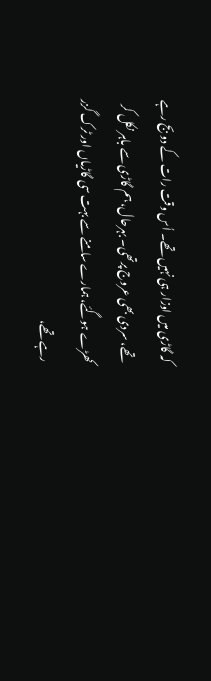کہ گاڑی میں اوزار ہی نہیں تھے۔ اُس وقت رات کے دو بج رہے تھے، سردی بھی عروج پرتھی۔ بہرحال، ہم گاڑی سے باہر نکل کر کھڑے ہوگئے، ہمارے سامنے سے بہت سی گاڑیاں اور ٹرک گزر رہے تھے،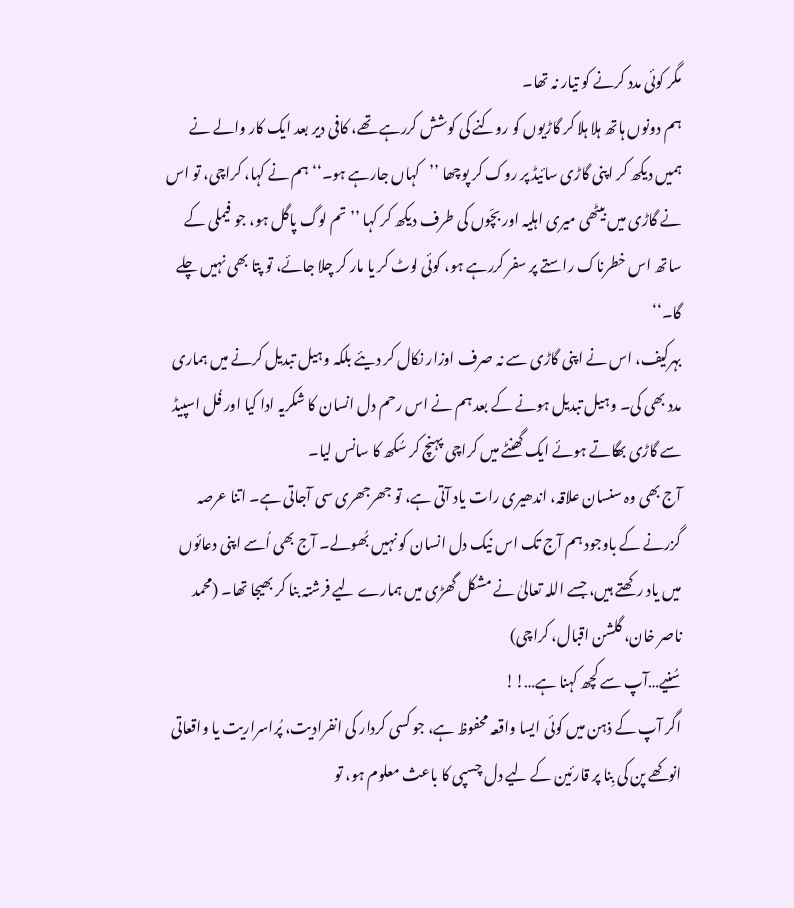مگر کوئی مدد کرنے کو تیار نہ تھا۔
ہم دونوں ہاتھ ہلا ہلا کر گاڑیوں کو روکنے کی کوشش کررہے تھے، کافی دیر بعد ایک کار والے نے ہمیں دیکھ کر اپنی گاڑی سائیڈ پر روک کر پوچھا ’’کہاں جارہے ہو۔‘‘ ہم نے کہا، کراچی، تو اس نے گاڑی میں بیٹھی میری اہلیہ اور بچّوں کی طرف دیکھ کر کہا ’’تم لوگ پاگل ہو، جو فیملی کے ساتھ اس خطرناک راستے پر سفر کررہے ہو، کوئی لوٹ کر یا مار کر چلا جائے، تو پتا بھی نہیں چلے گا۔‘‘
بہرکیف، اس نے اپنی گاڑی سے نہ صرف اوزار نکال کر دیئے بلکہ وہیل تبدیل کرنے میں ہماری مدد بھی کی۔ وہیل تبدیل ہونے کے بعد ہم نے اس رحم دل انسان کا شکریہ ادا کیا اور فُل اسپیڈ سے گاڑی بھگاتے ہوئے ایک گھنٹے میں کراچی پہنچ کر سُکھ کا سانس لیا۔
آج بھی وہ سنسان علاقہ، اندھیری رات یاد آتی ہے، تو جھرجھری سی آجاتی ہے۔ اتنا عرصہ گزرنے کے باوجود ہم آج تک اس نیک دل انسان کو نہیں بُھولے۔ آج بھی اُسے اپنی دعائوں میں یاد رکھتے ہیں، جسے اللہ تعالیٰ نے مشکل گھڑی میں ہمارے لیے فرشتہ بنا کر بھیجا تھا۔ (محمد ناصر خان، گلشن اقبال، کراچی)
سُنیے…آپ سے کچھ کہنا ہے…!!
اگر آپ کے ذہن میں کوئی ایسا واقعہ محفوظ ہے، جو کسی کردار کی انفرادیت، پُراسراریت یا واقعاتی انوکھے پن کی بِنا پر قارئین کے لیے دل چسپی کا باعث معلوم ہو، تو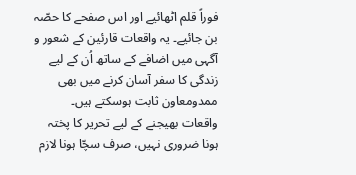فوراً قلم اٹھائیے اور اس صفحے کا حصّہ بن جائیے۔ یہ واقعات قارئین کے شعور و آگہی میں اضافے کے ساتھ اُن کے لیے زندگی کا سفر آسان کرنے میں بھی ممدومعاون ثابت ہوسکتے ہیں۔
واقعات بھیجنے کے لیے تحریر کا پختہ ہونا ضروری نہیں، صرف سچّا ہونا لازم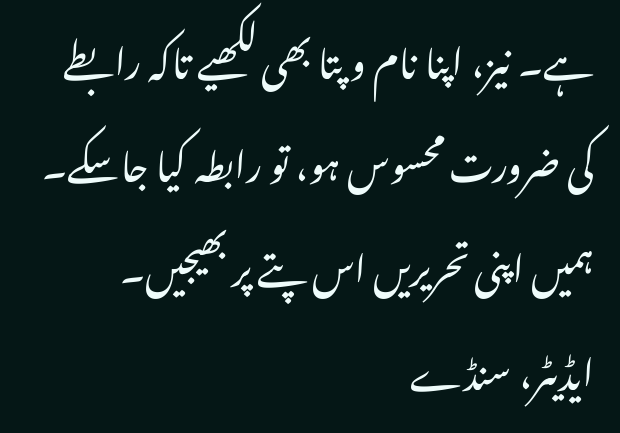ہے۔ نیز، اپنا نام و پتا بھی لکھیے تاکہ رابطے کی ضرورت محسوس ہو، تو رابطہ کیا جاسکے۔ ہمیں اپنی تحریریں اس پتے پر بھیجیں۔
ایڈیٹر، سنڈے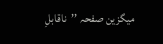میگزین صفحہ ’’ناقابلِ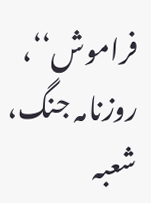فراموش‘‘، روزنامہ جنگ، شعبہ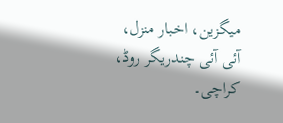میگزین، اخبار منزل، آئی آئی چندریگر روڈ، کراچی۔